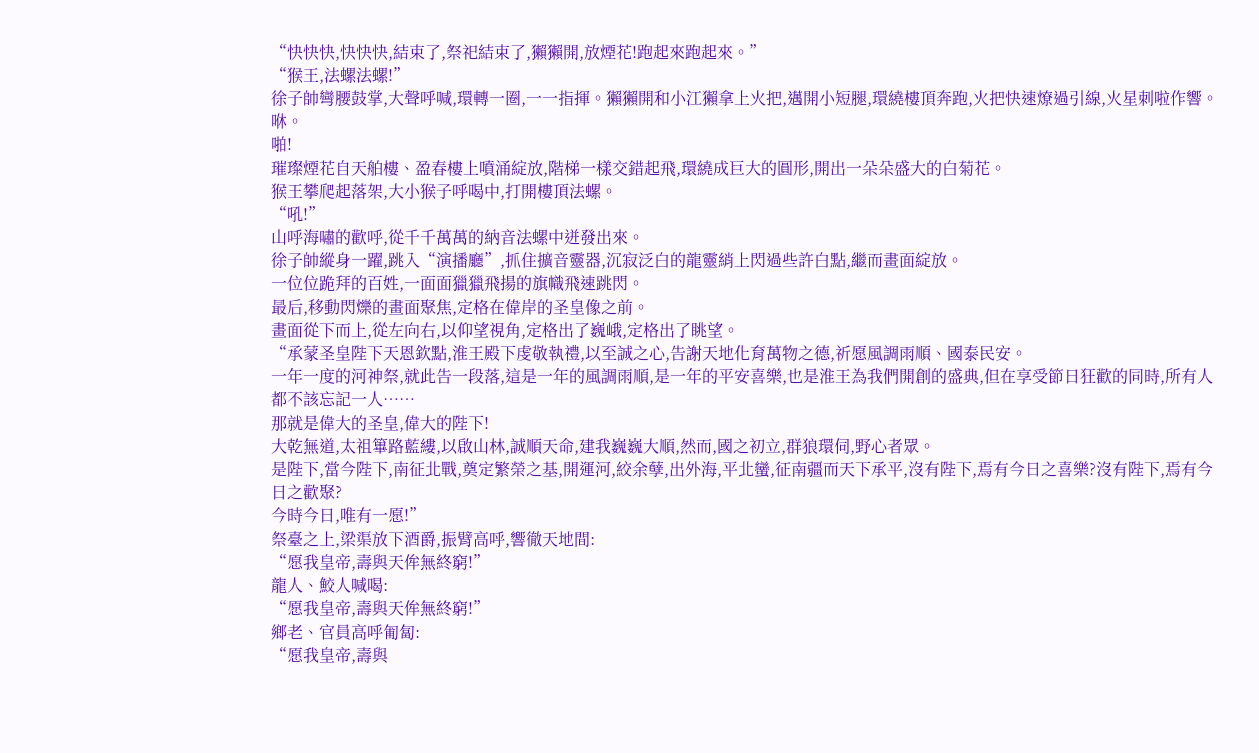“快快快,快快快,結束了,祭祀結束了,獺獺開,放煙花!跑起來跑起來。”
“猴王,法螺法螺!”
徐子帥彎腰鼓掌,大聲呼喊,環轉一圈,一一指揮。獺獺開和小江獺拿上火把,邁開小短腿,環繞樓頂奔跑,火把快速燎過引線,火星刺啦作響。
咻。
啪!
璀璨煙花自天舶樓、盈春樓上噴涌綻放,階梯一樣交錯起飛,環繞成巨大的圓形,開出一朵朵盛大的白菊花。
猴王攀爬起落架,大小猴子呼喝中,打開樓頂法螺。
“吼!”
山呼海嘯的歡呼,從千千萬萬的納音法螺中迸發出來。
徐子帥縱身一躍,跳入“演播廳”,抓住擴音靈器,沉寂泛白的龍靈綃上閃過些許白點,繼而畫面綻放。
一位位跪拜的百姓,一面面獵獵飛揚的旗幟飛速跳閃。
最后,移動閃爍的畫面聚焦,定格在偉岸的圣皇像之前。
畫面從下而上,從左向右,以仰望視角,定格出了巍峨,定格出了眺望。
“承蒙圣皇陛下天恩欽點,淮王殿下虔敬執禮,以至誠之心,告謝天地化育萬物之德,祈愿風調雨順、國泰民安。
一年一度的河神祭,就此告一段落,這是一年的風調雨順,是一年的平安喜樂,也是淮王為我們開創的盛典,但在享受節日狂歡的同時,所有人都不該忘記一人……
那就是偉大的圣皇,偉大的陛下!
大乾無道,太祖篳路藍縷,以啟山林,誠順天命,建我巍巍大順,然而,國之初立,群狼環伺,野心者眾。
是陛下,當今陛下,南征北戰,奠定繁榮之基,開運河,絞余孽,出外海,平北蠻,征南疆而天下承平,沒有陛下,焉有今日之喜樂?沒有陛下,焉有今日之歡聚?
今時今日,唯有一愿!”
祭臺之上,梁渠放下酒爵,振臂高呼,響徹天地間:
“愿我皇帝,壽與天侔無終窮!”
龍人、鮫人喊喝:
“愿我皇帝,壽與天侔無終窮!”
鄉老、官員高呼匍匐:
“愿我皇帝,壽與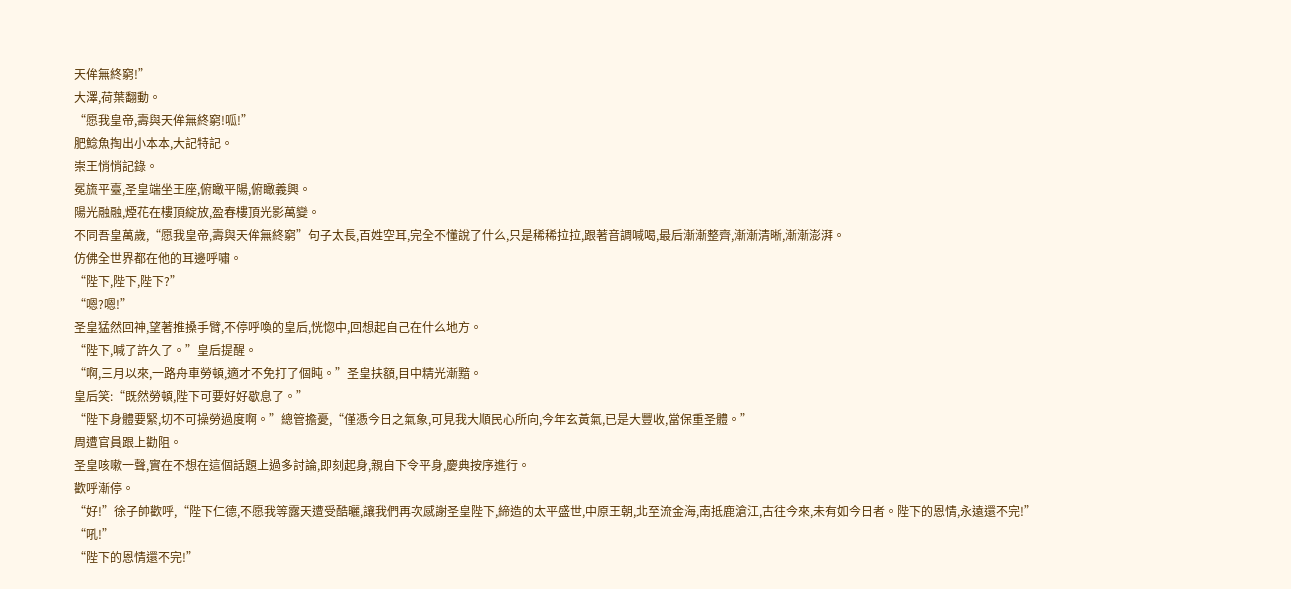天侔無終窮!”
大澤,荷葉翻動。
“愿我皇帝,壽與天侔無終窮!呱!”
肥鯰魚掏出小本本,大記特記。
崇王悄悄記錄。
冕旒平臺,圣皇端坐王座,俯瞰平陽,俯瞰義興。
陽光融融,煙花在樓頂綻放,盈春樓頂光影萬變。
不同吾皇萬歲,“愿我皇帝,壽與天侔無終窮”句子太長,百姓空耳,完全不懂說了什么,只是稀稀拉拉,跟著音調喊喝,最后漸漸整齊,漸漸清晰,漸漸澎湃。
仿佛全世界都在他的耳邊呼嘯。
“陛下,陛下,陛下?”
“嗯?嗯!”
圣皇猛然回神,望著推搡手臂,不停呼喚的皇后,恍惚中,回想起自己在什么地方。
“陛下,喊了許久了。”皇后提醒。
“啊,三月以來,一路舟車勞頓,適才不免打了個盹。”圣皇扶額,目中精光漸黯。
皇后笑:“既然勞頓,陛下可要好好歇息了。”
“陛下身體要緊,切不可操勞過度啊。”總管擔憂,“僅憑今日之氣象,可見我大順民心所向,今年玄黃氣,已是大豐收,當保重圣體。”
周遭官員跟上勸阻。
圣皇咳嗽一聲,實在不想在這個話題上過多討論,即刻起身,親自下令平身,慶典按序進行。
歡呼漸停。
“好!”徐子帥歡呼,“陛下仁德,不愿我等露天遭受酷曬,讓我們再次感謝圣皇陛下,締造的太平盛世,中原王朝,北至流金海,南抵鹿滄江,古往今來,未有如今日者。陛下的恩情,永遠還不完!”
“吼!”
“陛下的恩情還不完!”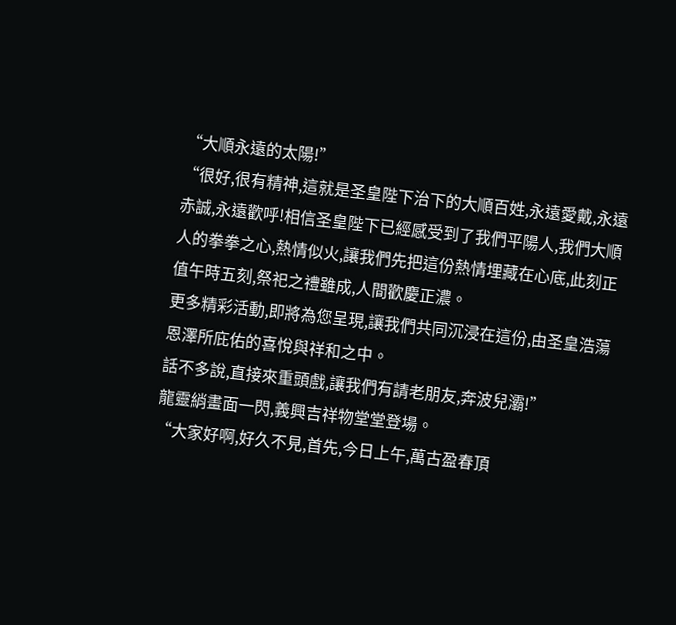“大順永遠的太陽!”
“很好,很有精神,這就是圣皇陛下治下的大順百姓,永遠愛戴,永遠赤誠,永遠歡呼!相信圣皇陛下已經感受到了我們平陽人,我們大順人的拳拳之心,熱情似火,讓我們先把這份熱情埋藏在心底,此刻正值午時五刻,祭祀之禮雖成,人間歡慶正濃。
更多精彩活動,即將為您呈現,讓我們共同沉浸在這份,由圣皇浩蕩恩澤所庇佑的喜悅與祥和之中。
話不多說,直接來重頭戲,讓我們有請老朋友,奔波兒灞!”
龍靈綃畫面一閃,義興吉祥物堂堂登場。
“大家好啊,好久不見,首先,今日上午,萬古盈春頂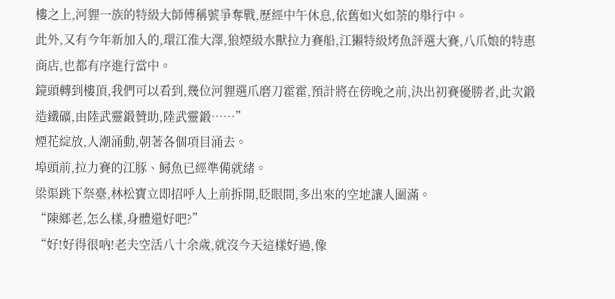樓之上,河貍一族的特級大師傅稱號爭奪戰,歷經中午休息,依舊如火如荼的舉行中。
此外,又有今年新加入的,環江淮大澤,狼煙級水獸拉力賽船,江獺特級烤魚評選大賽,八爪娘的特惠商店,也都有序進行當中。
鏡頭轉到樓頂,我們可以看到,幾位河貍選爪磨刀霍霍,預計將在傍晚之前,決出初賽優勝者,此次鍛造鐵礦,由陸武靈鍛贊助,陸武靈鍛……”
煙花綻放,人潮涌動,朝著各個項目涌去。
埠頭前,拉力賽的江豚、鱘魚已經準備就緒。
梁渠跳下祭臺,林松寶立即招呼人上前拆開,眨眼間,多出來的空地讓人圍滿。
“陳鄉老,怎么樣,身體還好吧?”
“好!好得很吶!老夫空活八十余歲,就沒今天這樣好過,像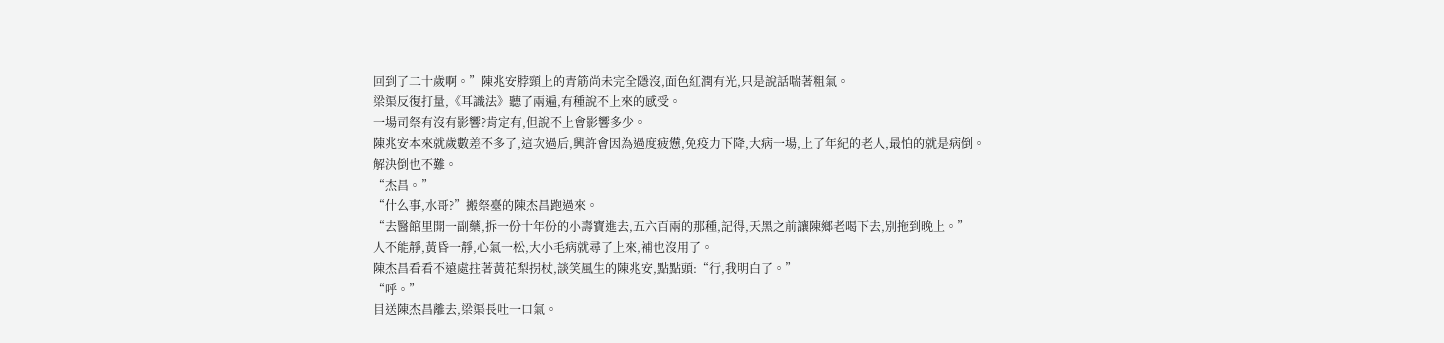回到了二十歲啊。”陳兆安脖頸上的青筋尚未完全隱沒,面色紅潤有光,只是說話喘著粗氣。
梁渠反復打量,《耳識法》聽了兩遍,有種說不上來的感受。
一場司祭有沒有影響?肯定有,但說不上會影響多少。
陳兆安本來就歲數差不多了,這次過后,興許會因為過度疲憊,免疫力下降,大病一場,上了年紀的老人,最怕的就是病倒。
解決倒也不難。
“杰昌。”
“什么事,水哥?”搬祭臺的陳杰昌跑過來。
“去醫館里開一副藥,拆一份十年份的小壽寶進去,五六百兩的那種,記得,天黑之前讓陳鄉老喝下去,別拖到晚上。”
人不能靜,黃昏一靜,心氣一松,大小毛病就尋了上來,補也沒用了。
陳杰昌看看不遠處拄著黃花梨拐杖,談笑風生的陳兆安,點點頭:“行,我明白了。”
“呼。”
目送陳杰昌離去,梁渠長吐一口氣。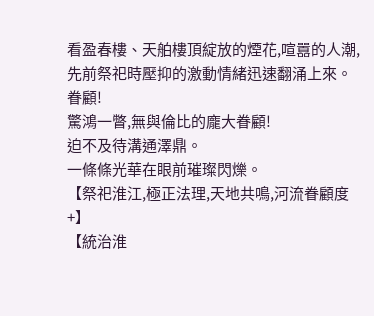看盈春樓、天舶樓頂綻放的煙花,喧囂的人潮,先前祭祀時壓抑的激動情緒迅速翻涌上來。
眷顧!
驚鴻一瞥,無與倫比的龐大眷顧!
迫不及待溝通澤鼎。
一條條光華在眼前璀璨閃爍。
【祭祀淮江,極正法理,天地共鳴,河流眷顧度+】
【統治淮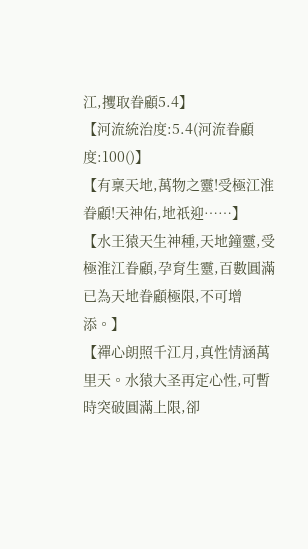江,攫取眷顧5.4】
【河流統治度:5.4(河流眷顧度:100()】
【有稟天地,萬物之靈!受極江淮眷顧!天神佑,地祇迎……】
【水王猿天生神種,天地鐘靈,受極淮江眷顧,孕育生靈,百數圓滿已為天地眷顧極限,不可增添。】
【禪心朗照千江月,真性情涵萬里天。水猿大圣再定心性,可暫時突破圓滿上限,卻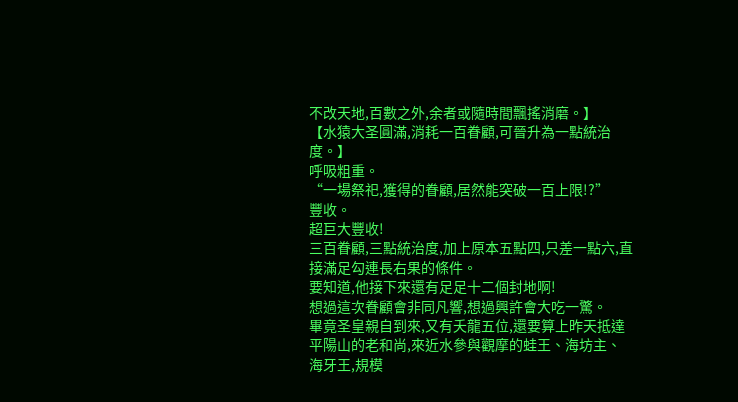不改天地,百數之外,余者或隨時間飄搖消磨。】
【水猿大圣圓滿,消耗一百眷顧,可晉升為一點統治度。】
呼吸粗重。
“一場祭祀,獲得的眷顧,居然能突破一百上限!?”
豐收。
超巨大豐收!
三百眷顧,三點統治度,加上原本五點四,只差一點六,直接滿足勾連長右果的條件。
要知道,他接下來還有足足十二個封地啊!
想過這次眷顧會非同凡響,想過興許會大吃一驚。
畢竟圣皇親自到來,又有夭龍五位,還要算上昨天抵達平陽山的老和尚,來近水參與觀摩的蛙王、海坊主、海牙王,規模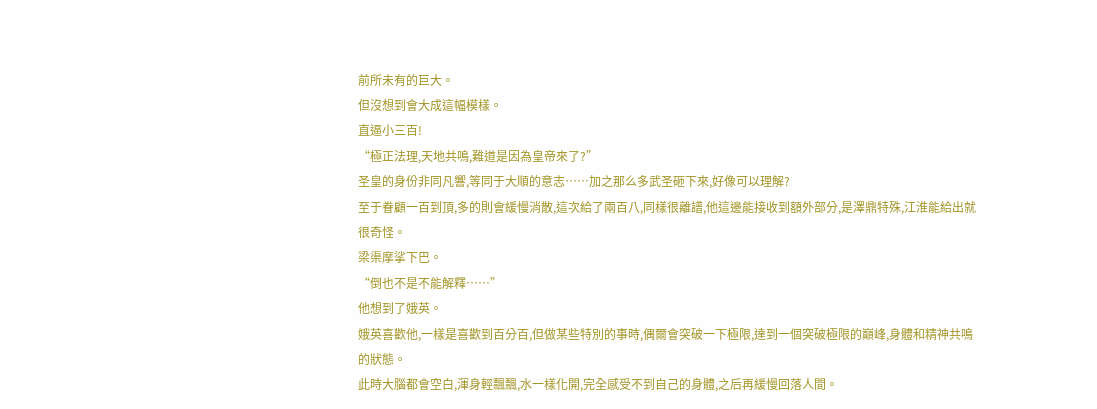前所未有的巨大。
但沒想到會大成這幅模樣。
直逼小三百!
“極正法理,天地共鳴,難道是因為皇帝來了?”
圣皇的身份非同凡響,等同于大順的意志……加之那么多武圣砸下來,好像可以理解?
至于眷顧一百到頂,多的則會緩慢消散,這次給了兩百八,同樣很離譜,他這邊能接收到額外部分,是澤鼎特殊,江淮能給出就很奇怪。
梁渠摩挲下巴。
“倒也不是不能解釋……”
他想到了娥英。
娥英喜歡他,一樣是喜歡到百分百,但做某些特別的事時,偶爾會突破一下極限,達到一個突破極限的巔峰,身體和精神共鳴的狀態。
此時大腦都會空白,渾身輕飄飄,水一樣化開,完全感受不到自己的身體,之后再緩慢回落人間。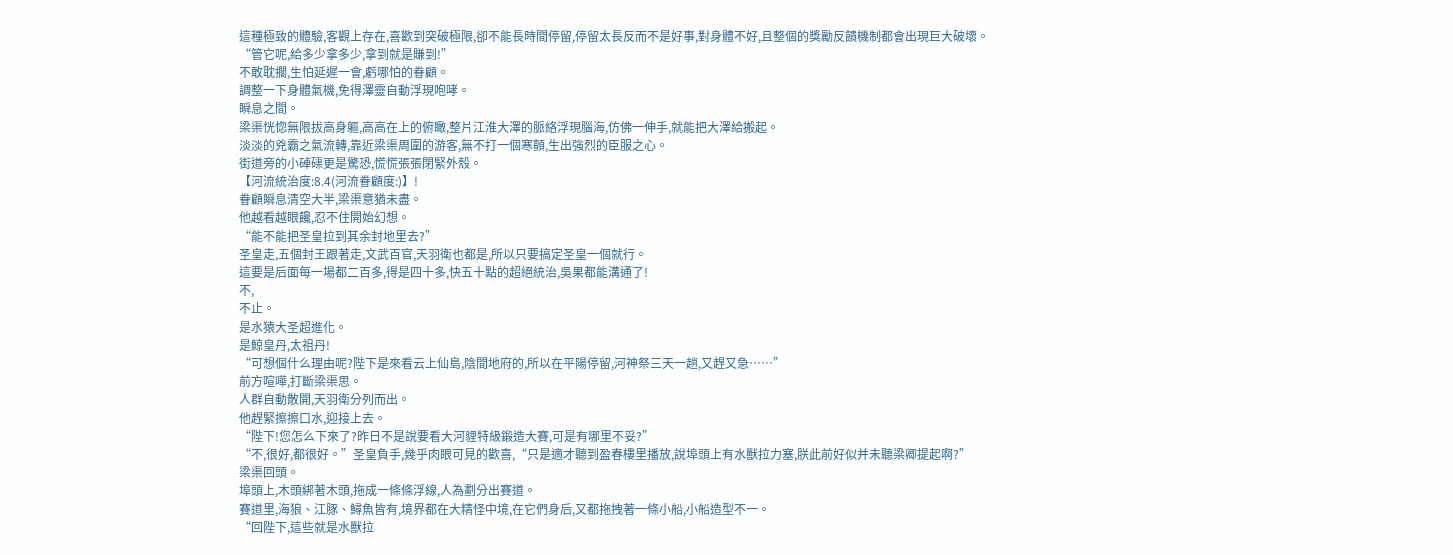這種極致的體驗,客觀上存在,喜歡到突破極限,卻不能長時間停留,停留太長反而不是好事,對身體不好,且整個的獎勵反饋機制都會出現巨大破壞。
“管它呢,給多少拿多少,拿到就是賺到!”
不敢耽擱,生怕延遲一會,虧哪怕的眷顧。
調整一下身體氣機,免得澤靈自動浮現咆哮。
瞬息之間。
梁渠恍惚無限拔高身軀,高高在上的俯瞰,整片江淮大澤的脈絡浮現腦海,仿佛一伸手,就能把大澤給搬起。
淡淡的兇霸之氣流轉,靠近梁渠周圍的游客,無不打一個寒顫,生出強烈的臣服之心。
街道旁的小硨磲更是驚恐,慌慌張張閉緊外殼。
【河流統治度:8.4(河流眷顧度:)】!
眷顧瞬息清空大半,梁渠意猶未盡。
他越看越眼饞,忍不住開始幻想。
“能不能把圣皇拉到其余封地里去?”
圣皇走,五個封王跟著走,文武百官,天羽衛也都是,所以只要搞定圣皇一個就行。
這要是后面每一場都二百多,得是四十多,快五十點的超絕統治,吳果都能溝通了!
不,
不止。
是水猿大圣超進化。
是鯨皇丹,太祖丹!
“可想個什么理由呢?陛下是來看云上仙島,陰間地府的,所以在平陽停留,河神祭三天一趟,又趕又急……”
前方喧嘩,打斷梁渠思。
人群自動散開,天羽衛分列而出。
他趕緊擦擦口水,迎接上去。
“陛下!您怎么下來了?昨日不是說要看大河貍特級鍛造大賽,可是有哪里不妥?”
“不,很好,都很好。”圣皇負手,幾乎肉眼可見的歡喜,“只是適才聽到盈春樓里播放,說埠頭上有水獸拉力塞,朕此前好似并未聽梁卿提起啊?”
梁渠回頭。
埠頭上,木頭綁著木頭,拖成一條條浮線,人為劃分出賽道。
賽道里,海狼、江豚、鱘魚皆有,境界都在大精怪中境,在它們身后,又都拖拽著一條小船,小船造型不一。
“回陛下,這些就是水獸拉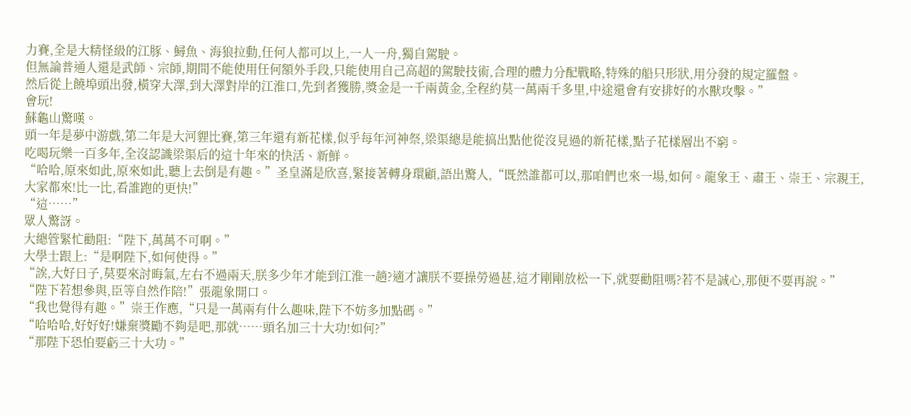力賽,全是大精怪級的江豚、鱘魚、海狼拉動,任何人都可以上,一人一舟,獨自駕駛。
但無論普通人還是武師、宗師,期間不能使用任何額外手段,只能使用自己高超的駕駛技術,合理的體力分配戰略,特殊的船只形狀,用分發的規定羅盤。
然后從上饒埠頭出發,橫穿大澤,到大澤對岸的江淮口,先到者獲勝,獎金是一千兩黃金,全程約莫一萬兩千多里,中途還會有安排好的水獸攻擊。”
會玩!
蘇龜山驚嘆。
頭一年是夢中游戲,第二年是大河貍比賽,第三年還有新花樣,似乎每年河神祭,梁渠總是能搞出點他從沒見過的新花樣,點子花樣層出不窮。
吃喝玩樂一百多年,全沒認識梁渠后的這十年來的快活、新鮮。
“哈哈,原來如此,原來如此,聽上去倒是有趣。”圣皇滿是欣喜,緊接著轉身環顧,語出驚人,“既然誰都可以,那咱們也來一場,如何。龍象王、肅王、崇王、宗親王,大家都來!比一比,看誰跑的更快!”
“這……”
眾人驚訝。
大總管緊忙勸阻:“陛下,萬萬不可啊。”
大學士跟上:“是啊陛下,如何使得。”
“誒,大好日子,莫要來討晦氣,左右不過兩天,朕多少年才能到江淮一趟?適才讓朕不要操勞過甚,這才剛剛放松一下,就要勸阻嗎?若不是誠心,那便不要再說。”
“陛下若想參與,臣等自然作陪!”張龍象開口。
“我也覺得有趣。”崇王作應,“只是一萬兩有什么趣味,陛下不妨多加點碼。”
“哈哈哈,好好好!嫌棄獎勵不夠是吧,那就……頭名加三十大功!如何?”
“那陛下恐怕要虧三十大功。”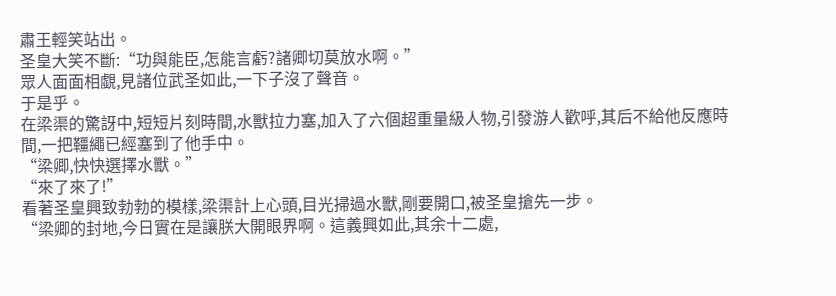肅王輕笑站出。
圣皇大笑不斷:“功與能臣,怎能言虧?諸卿切莫放水啊。”
眾人面面相覷,見諸位武圣如此,一下子沒了聲音。
于是乎。
在梁渠的驚訝中,短短片刻時間,水獸拉力塞,加入了六個超重量級人物,引發游人歡呼,其后不給他反應時間,一把韁繩已經塞到了他手中。
“梁卿,快快選擇水獸。”
“來了來了!”
看著圣皇興致勃勃的模樣,梁渠計上心頭,目光掃過水獸,剛要開口,被圣皇搶先一步。
“梁卿的封地,今日實在是讓朕大開眼界啊。這義興如此,其余十二處,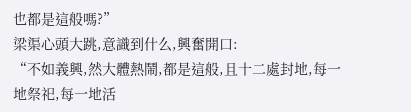也都是這般嗎?”
梁渠心頭大跳,意識到什么,興奮開口:
“不如義興,然大體熱鬧,都是這般,且十二處封地,每一地祭祀,每一地活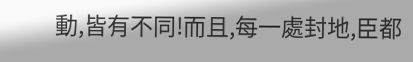動,皆有不同!而且,每一處封地,臣都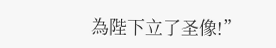為陛下立了圣像!”